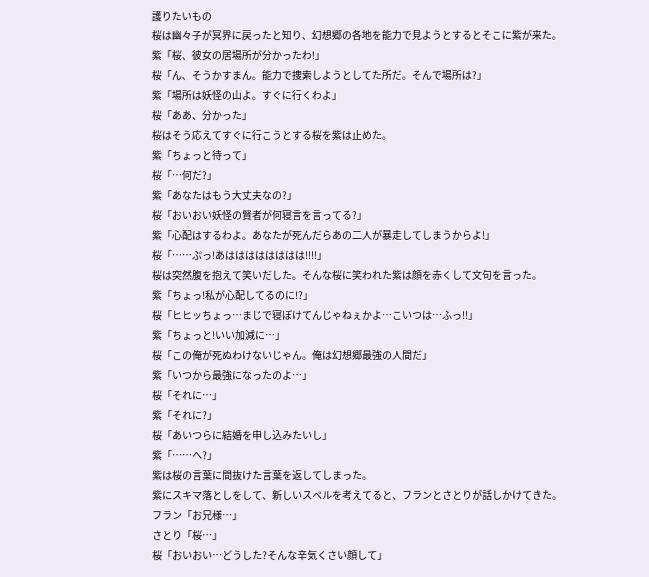護りたいもの
桜は幽々子が冥界に戻ったと知り、幻想郷の各地を能力で見ようとするとそこに紫が来た。
紫「桜、彼女の居場所が分かったわ!」
桜「ん、そうかすまん。能力で捜索しようとしてた所だ。そんで場所は?」
紫「場所は妖怪の山よ。すぐに行くわよ」
桜「ああ、分かった」
桜はそう応えてすぐに行こうとする桜を紫は止めた。
紫「ちょっと待って」
桜「…何だ?」
紫「あなたはもう大丈夫なの?」
桜「おいおい妖怪の賢者が何寝言を言ってる?」
紫「心配はするわよ。あなたが死んだらあの二人が暴走してしまうからよ!」
桜「……ぷっ!あはははははははは!!!!」
桜は突然腹を抱えて笑いだした。そんな桜に笑われた紫は顔を赤くして文句を言った。
紫「ちょっ!私が心配してるのに!?」
桜「ヒヒッちょっ…まじで寝ぼけてんじゃねぇかよ…こいつは…ふっ!!」
紫「ちょっと!いい加減に…」
桜「この俺が死ぬわけないじゃん。俺は幻想郷最強の人間だ」
紫「いつから最強になったのよ…」
桜「それに…」
紫「それに?」
桜「あいつらに結婚を申し込みたいし」
紫「……へ?」
紫は桜の言葉に間抜けた言葉を返してしまった。
紫にスキマ落としをして、新しいスペルを考えてると、フランとさとりが話しかけてきた。
フラン「お兄様…」
さとり「桜…」
桜「おいおい…どうした?そんな辛気くさい顔して」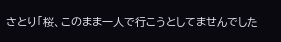さとり「桜、このまま一人で行こうとしてませんでした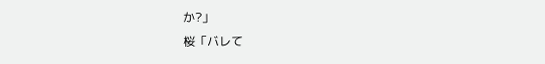か?」
桜「バレて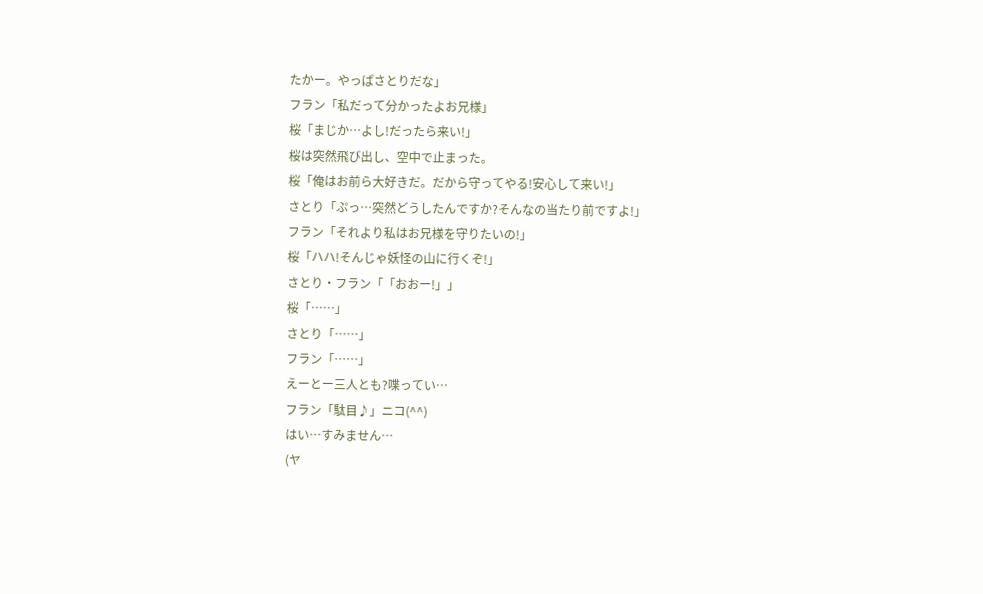たかー。やっぱさとりだな」
フラン「私だって分かったよお兄様」
桜「まじか…よし!だったら来い!」
桜は突然飛び出し、空中で止まった。
桜「俺はお前ら大好きだ。だから守ってやる!安心して来い!」
さとり「ぷっ…突然どうしたんですか?そんなの当たり前ですよ!」
フラン「それより私はお兄様を守りたいの!」
桜「ハハ!そんじゃ妖怪の山に行くぞ!」
さとり・フラン「「おおー!」」
桜「……」
さとり「……」
フラン「……」
えーとー三人とも?喋ってい…
フラン「駄目♪」ニコ(^^)
はい…すみません…
(ヤ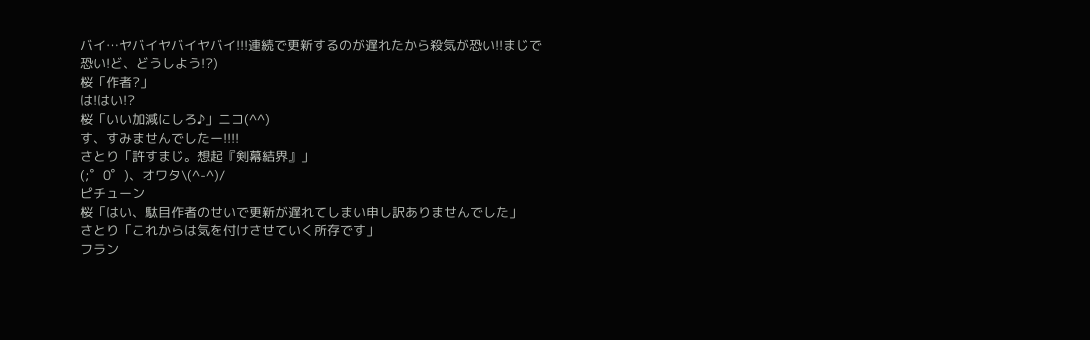バイ…ヤバイヤバイヤバイ!!!連続で更新するのが遅れたから殺気が恐い!!まじで恐い!ど、どうしよう!?)
桜「作者?」
は!はい!?
桜「いい加減にしろ♪」ニコ(^^)
す、すみませんでしたー!!!!
さとり「許すまじ。想起『剣幕結界』」
(;゜0゜)、オワタ\(^-^)/
ピチューン
桜「はい、駄目作者のせいで更新が遅れてしまい申し訳ありませんでした」
さとり「これからは気を付けさせていく所存です」
フラン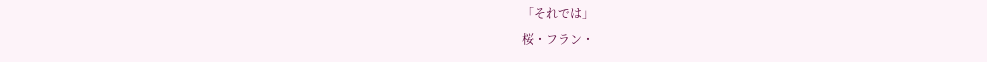「それでは」
桜・フラン・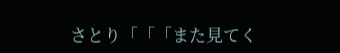さとり「「「また見てく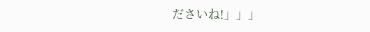ださいね!」」」